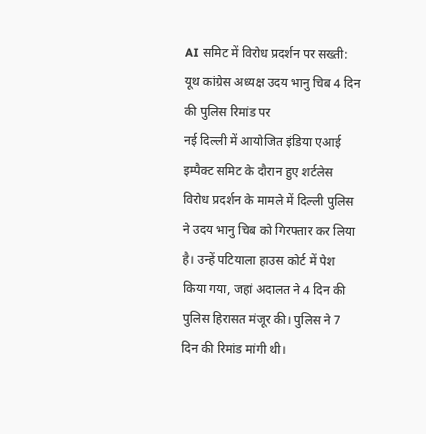AI समिट में विरोध प्रदर्शन पर सख्ती: यूथ कांग्रेस अध्यक्ष उदय भानु चिब 4 दिन की पुलिस रिमांड पर
नई दिल्ली में आयोजित इंडिया एआई इम्पैक्ट समिट के दौरान हुए शर्टलेस विरोध प्रदर्शन के मामले में दिल्ली पुलिस ने उदय भानु चिब को गिरफ्तार कर लिया है। उन्हें पटियाला हाउस कोर्ट में पेश किया गया, जहां अदालत ने 4 दिन की पुलिस हिरासत मंजूर की। पुलिस ने 7 दिन की रिमांड मांगी थी।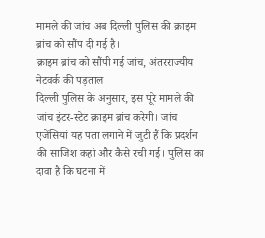मामले की जांच अब दिल्ली पुलिस की क्राइम ब्रांच को सौंप दी गई है।
क्राइम ब्रांच को सौंपी गई जांच, अंतरराज्यीय नेटवर्क की पड़ताल
दिल्ली पुलिस के अनुसार, इस पूरे मामले की जांच इंटर-स्टेट क्राइम ब्रांच करेगी। जांच एजेंसियां यह पता लगाने में जुटी हैं कि प्रदर्शन की साजिश कहां और कैसे रची गई। पुलिस का दावा है कि घटना में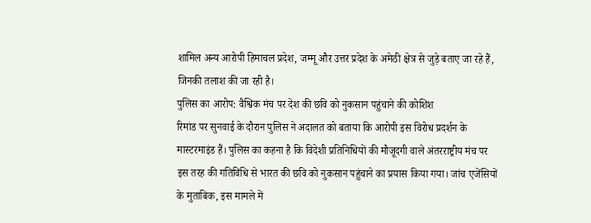शामिल अन्य आरोपी हिमाचल प्रदेश, जम्मू और उत्तर प्रदेश के अमेठी क्षेत्र से जुड़े बताए जा रहे हैं, जिनकी तलाश की जा रही है।
पुलिस का आरोप: वैश्विक मंच पर देश की छवि को नुकसान पहुंचाने की कोशिश
रिमांड पर सुनवाई के दौरान पुलिस ने अदालत को बताया कि आरोपी इस विरोध प्रदर्शन के मास्टरमाइंड हैं। पुलिस का कहना है कि विदेशी प्रतिनिधियों की मौजूदगी वाले अंतरराष्ट्रीय मंच पर इस तरह की गतिविधि से भारत की छवि को नुकसान पहुंचाने का प्रयास किया गया। जांच एजेंसियों के मुताबिक, इस मामले में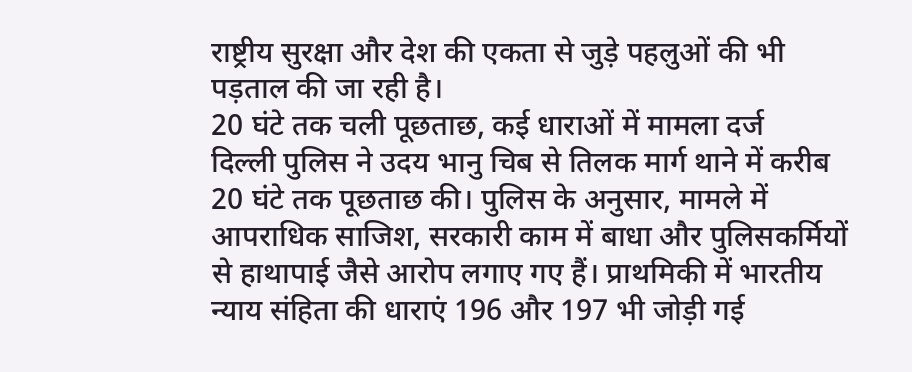राष्ट्रीय सुरक्षा और देश की एकता से जुड़े पहलुओं की भी पड़ताल की जा रही है।
20 घंटे तक चली पूछताछ, कई धाराओं में मामला दर्ज
दिल्ली पुलिस ने उदय भानु चिब से तिलक मार्ग थाने में करीब 20 घंटे तक पूछताछ की। पुलिस के अनुसार, मामले में आपराधिक साजिश, सरकारी काम में बाधा और पुलिसकर्मियों से हाथापाई जैसे आरोप लगाए गए हैं। प्राथमिकी में भारतीय न्याय संहिता की धाराएं 196 और 197 भी जोड़ी गई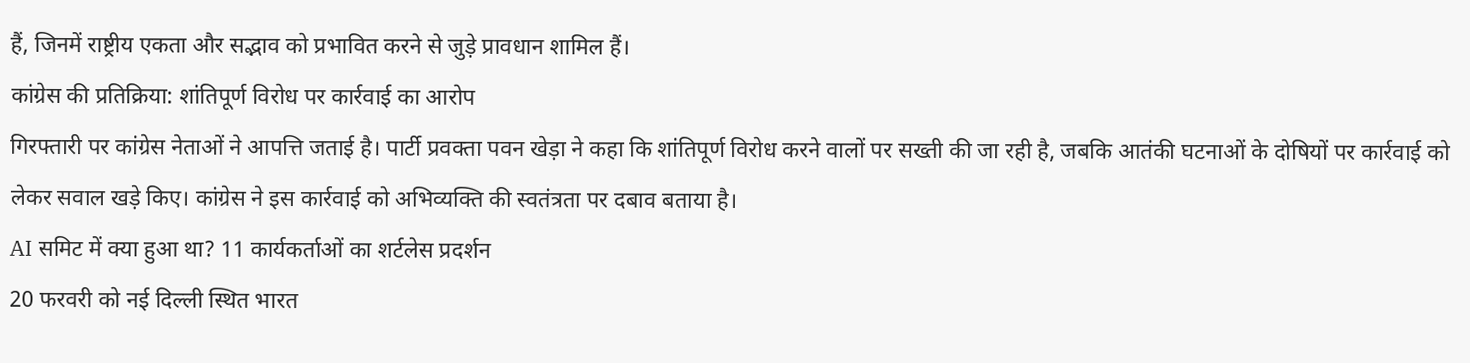हैं, जिनमें राष्ट्रीय एकता और सद्भाव को प्रभावित करने से जुड़े प्रावधान शामिल हैं।
कांग्रेस की प्रतिक्रिया: शांतिपूर्ण विरोध पर कार्रवाई का आरोप
गिरफ्तारी पर कांग्रेस नेताओं ने आपत्ति जताई है। पार्टी प्रवक्ता पवन खेड़ा ने कहा कि शांतिपूर्ण विरोध करने वालों पर सख्ती की जा रही है, जबकि आतंकी घटनाओं के दोषियों पर कार्रवाई को लेकर सवाल खड़े किए। कांग्रेस ने इस कार्रवाई को अभिव्यक्ति की स्वतंत्रता पर दबाव बताया है।
AI समिट में क्या हुआ था? 11 कार्यकर्ताओं का शर्टलेस प्रदर्शन
20 फरवरी को नई दिल्ली स्थित भारत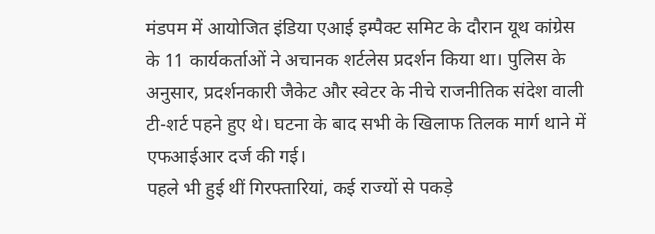मंडपम में आयोजित इंडिया एआई इम्पैक्ट समिट के दौरान यूथ कांग्रेस के 11 कार्यकर्ताओं ने अचानक शर्टलेस प्रदर्शन किया था। पुलिस के अनुसार, प्रदर्शनकारी जैकेट और स्वेटर के नीचे राजनीतिक संदेश वाली टी-शर्ट पहने हुए थे। घटना के बाद सभी के खिलाफ तिलक मार्ग थाने में एफआईआर दर्ज की गई।
पहले भी हुई थीं गिरफ्तारियां, कई राज्यों से पकड़े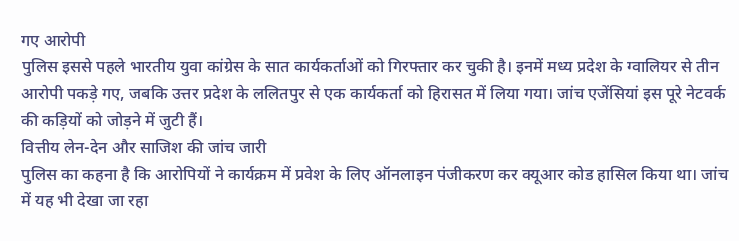गए आरोपी
पुलिस इससे पहले भारतीय युवा कांग्रेस के सात कार्यकर्ताओं को गिरफ्तार कर चुकी है। इनमें मध्य प्रदेश के ग्वालियर से तीन आरोपी पकड़े गए, जबकि उत्तर प्रदेश के ललितपुर से एक कार्यकर्ता को हिरासत में लिया गया। जांच एजेंसियां इस पूरे नेटवर्क की कड़ियों को जोड़ने में जुटी हैं।
वित्तीय लेन-देन और साजिश की जांच जारी
पुलिस का कहना है कि आरोपियों ने कार्यक्रम में प्रवेश के लिए ऑनलाइन पंजीकरण कर क्यूआर कोड हासिल किया था। जांच में यह भी देखा जा रहा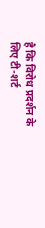है कि विरोध प्रदर्शन के लिए टी-शर्ट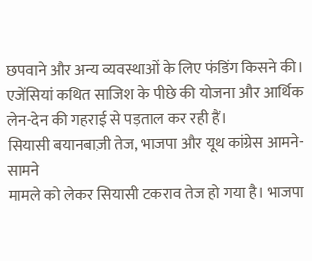छपवाने और अन्य व्यवस्थाओं के लिए फंडिंग किसने की। एजेंसियां कथित साजिश के पीछे की योजना और आर्थिक लेन-देन की गहराई से पड़ताल कर रही हैं।
सियासी बयानबाज़ी तेज, भाजपा और यूथ कांग्रेस आमने-सामने
मामले को लेकर सियासी टकराव तेज हो गया है। भाजपा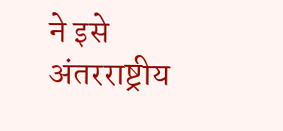ने इसे अंतरराष्ट्रीय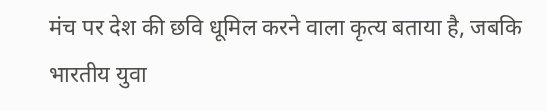मंच पर देश की छवि धूमिल करने वाला कृत्य बताया है, जबकि भारतीय युवा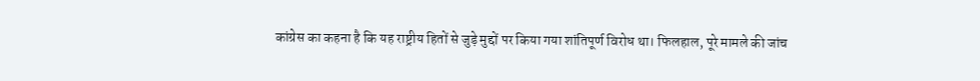कांग्रेस का कहना है कि यह राष्ट्रीय हितों से जुड़े मुद्दों पर किया गया शांतिपूर्ण विरोध था। फिलहाल, पूरे मामले की जांच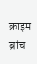क्राइम ब्रांच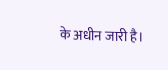के अधीन जारी है।